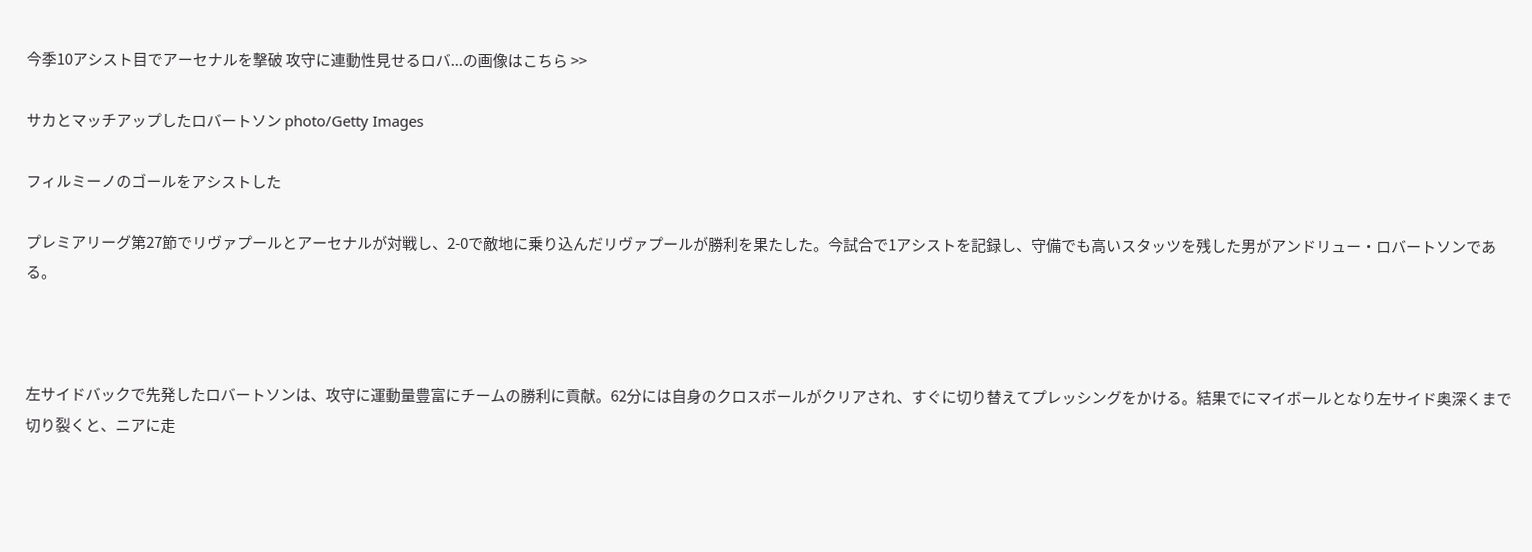今季10アシスト目でアーセナルを撃破 攻守に連動性見せるロバ...の画像はこちら >>

サカとマッチアップしたロバートソン photo/Getty Images

フィルミーノのゴールをアシストした

プレミアリーグ第27節でリヴァプールとアーセナルが対戦し、2-0で敵地に乗り込んだリヴァプールが勝利を果たした。今試合で1アシストを記録し、守備でも高いスタッツを残した男がアンドリュー・ロバートソンである。



左サイドバックで先発したロバートソンは、攻守に運動量豊富にチームの勝利に貢献。62分には自身のクロスボールがクリアされ、すぐに切り替えてプレッシングをかける。結果でにマイボールとなり左サイド奥深くまで切り裂くと、ニアに走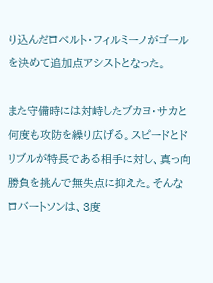り込んだロベルト・フィルミーノがゴールを決めて追加点アシストとなった。

また守備時には対峙したブカヨ・サカと何度も攻防を繰り広げる。スピードとドリブルが特長である相手に対し、真っ向勝負を挑んで無失点に抑えた。そんなロバートソンは、3度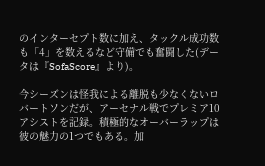のインターセプト数に加え、タックル成功数も「4」を数えるなど守備でも奮闘した(データは『SofaScore』より)。

今シーズンは怪我による離脱も少なくないロバートソンだが、アーセナル戦でプレミア10アシストを記録。積極的なオーバーラップは彼の魅力の1つでもある。加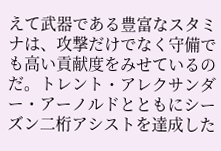えて武器である豊富なスタミナは、攻撃だけでなく守備でも高い貢献度をみせているのだ。トレント・アレクサンダー・アーノルドとともにシーズン二桁アシストを達成した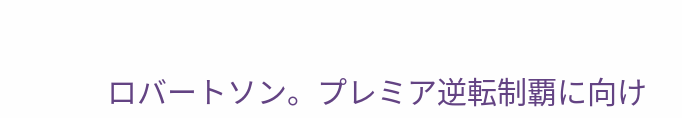ロバートソン。プレミア逆転制覇に向け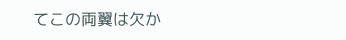てこの両翼は欠か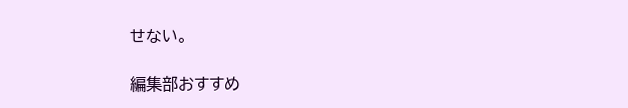せない。

編集部おすすめ